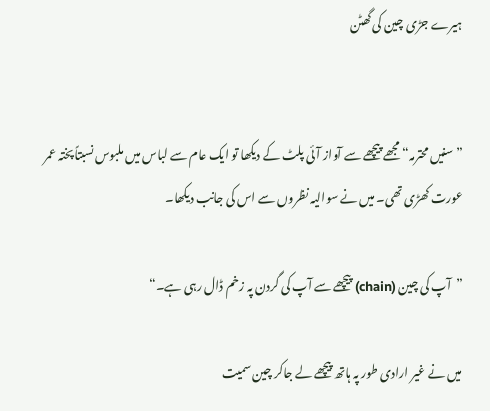ہیرے جڑی چین کی گھٹن


”سنیں محترمہ“ مجھے پیچھے سے آواز آئی پلٹ کے دیکھا تو ایک عام سے لباس میں ملبوس نسبتاً پختہ عمر عورت کھڑی تھی۔ میں نے سوالیہ نظروں سے اس کی جانب دیکھا۔

”آپ کی چین (chain) پیچھے سے آپ کی گردن پہ زخم ڈال رہی ہے۔“

میں نے غیر ارادی طور پہ ہاتھ پیچھے لے جاکر چین سمیت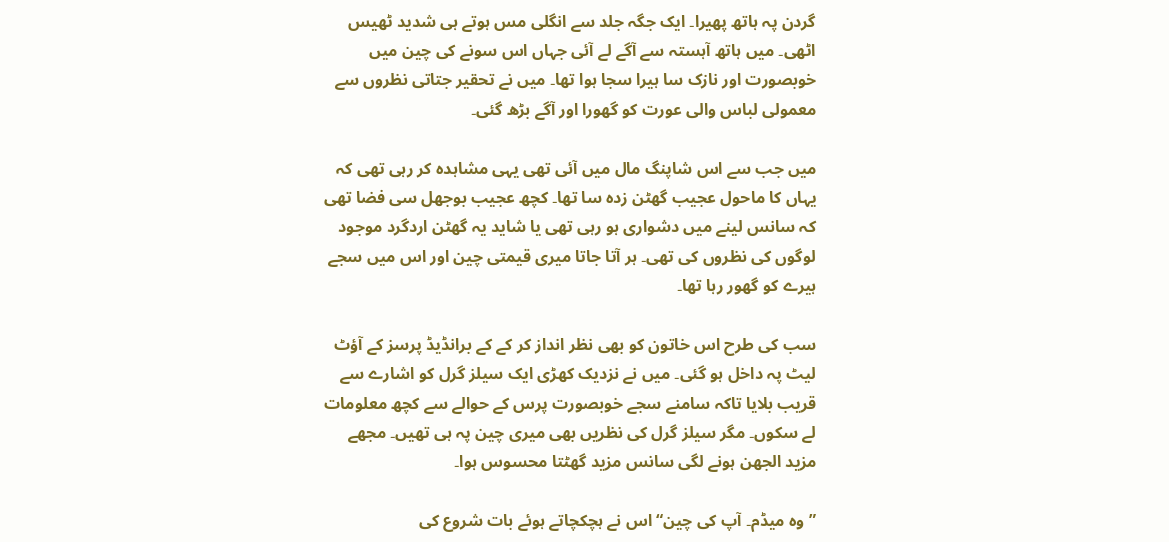گردن پہ ہاتھ پھیرا۔ ایک جگہ جلد سے انگلی مس ہوتے ہی شدید ٹھیس اٹھی۔ میں ہاتھ آہستہ سے آگے لے آئی جہاں اس سونے کی چین میں خوبصورت اور نازک سا ہیرا سجا ہوا تھا۔ میں نے تحقیر جتاتی نظروں سے معمولی لباس والی عورت کو گھورا اور آگے بڑھ گئی۔

میں جب سے اس شاپنگ مال میں آئی تھی یہی مشاہدہ کر رہی تھی کہ یہاں کا ماحول عجیب گھٹن زدہ سا تھا۔ کچھ عجیب بوجھل سی فضا تھی کہ سانس لینے میں دشواری ہو رہی تھی یا شاید یہ گھٹن اردگرد موجود لوگوں کی نظروں کی تھی۔ ہر آتا جاتا میری قیمتی چین اور اس میں سجے ہیرے کو گھور رہا تھا۔

سب کی طرح اس خاتون کو بھی نظر انداز کر کے کے برانڈیڈ پرسز کے آؤٹ لیٹ پہ داخل ہو گئی۔ میں نے نزدیک کھڑی ایک سیلز گرل کو اشارے سے قریب بلایا تاکہ سامنے سجے خوبصورت پرس کے حوالے سے کچھ معلومات لے سکوں۔ مگر سیلز گرل کی نظریں بھی میری چین پہ ہی تھیں۔ مجھے مزید الجھن ہونے لگی سانس مزید گھٹتا محسوس ہوا۔

”وہ میڈم۔ آپ کی چین“ اس نے ہچکچاتے ہوئے بات شروع کی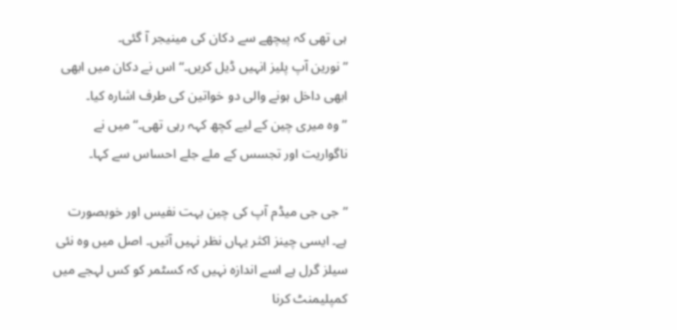ہی تھی کہ پیچھے سے دکان کی مینیجر آ گئی۔
”نورین آپ پلیز انہیں ڈیل کریں۔“ اس نے دکان میں ابھی ابھی داخل ہونے والی دو خواتین کی طرف اشارہ کیا۔
” وہ میری چین کے لیے کچھ کہہ رہی تھی۔“ میں نے ناگواریت اور تجسس کے ملے جلے احساس سے کہا۔

”جی جی میڈم آپ کی چین بہت نفیس اور خوبصورت ہے۔ ایسی چینز اکثر یہاں نظر نہیں آتیں۔ اصل میں وہ نئی سیلز گرل ہے اسے اندازہ نہیں کہ کسٹمر کو کس لہجے میں کمپلیمنٹ کرنا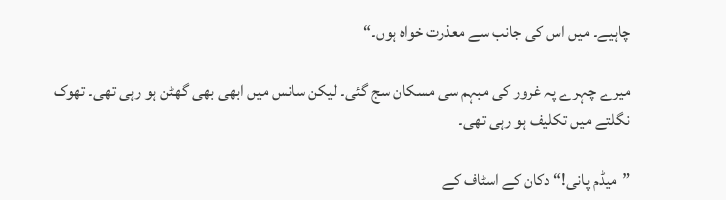چاہیے۔ میں اس کی جانب سے معذرت خواہ ہوں۔“

میرے چہرے پہ غرور کی مبہم سی مسکان سج گئی۔ لیکن سانس میں ابھی بھی گھٹن ہو رہی تھی۔ تھوک نگلتے میں تکلیف ہو رہی تھی۔

”میڈم پانی!“ دکان کے اسٹاف کے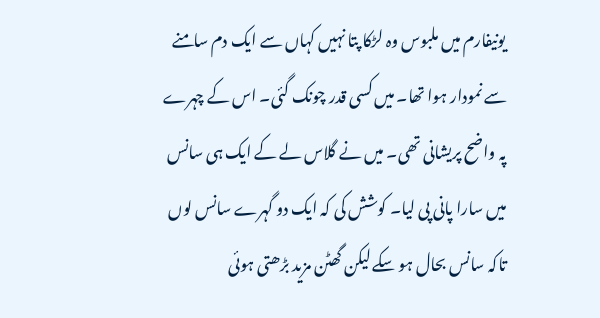یونیفارم میں ملبوس وہ لڑکا پتا نہیں کہاں سے ایک دم سامنے سے نمودار ہوا تھا۔ میں کسی قدر چونک گئی۔ اس کے چہرے پہ واضح پریشانی تھی۔ میں نے گلاس لے کے ایک ہی سانس میں سارا پانی پی لیا۔ کوشش کی کہ ایک دو گہرے سانس لوں تاکہ سانس بحال ہو سکے لیکن گھٹن مزید بڑھتی ہوئی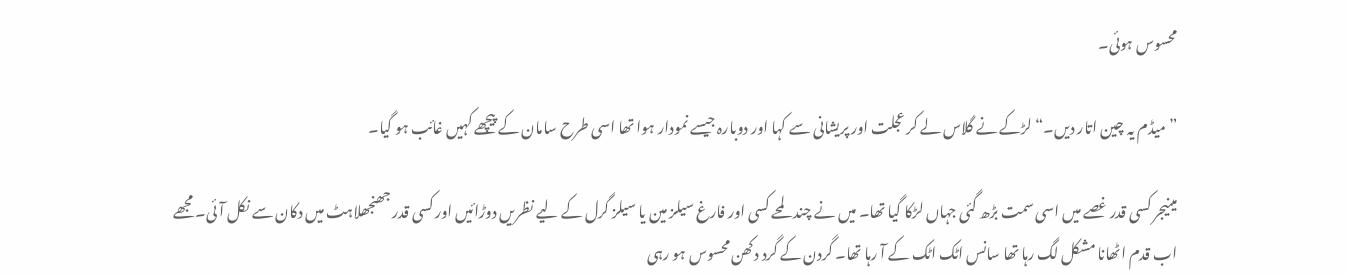محسوس ہوئی۔

”میڈم یہ چین اتار دیں۔“ لڑکے نے گلاس لے کر عجلت اور پریشانی سے کہا اور دوبارہ جیسے نمودار ہوا تھا اسی طرح سامان کے پیچھے کہیں غائب ہو گیا۔

مینیجر کسی قدر غصے میں اسی سمت بڑھ گئی جہاں لڑکا گیا تھا۔ میں نے چند لمحے کسی اور فارغ سیلز مین یا سیلز گرل کے لیے نظریں دوڑائیں اور کسی قدر جھنجھلاہٹ میں دکان سے نکل آئی۔ مجھے اب قدم اٹھانا مشکل لگ رہا تھا سانس اٹک اٹک کے آ رہا تھا۔ گردن کے گرد دکھن محسوس ہو رہی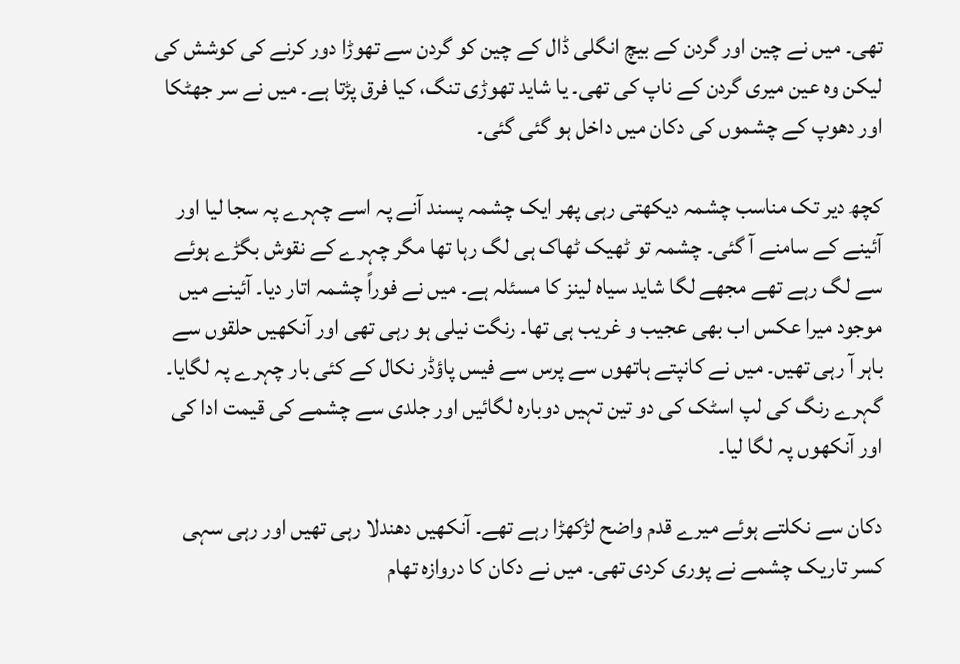تھی۔ میں نے چین اور گردن کے بیچ انگلی ڈال کے چین کو گردن سے تھوڑا دور کرنے کی کوشش کی لیکن وہ عین میری گردن کے ناپ کی تھی۔ یا شاید تھوڑی تنگ، کیا فرق پڑتا ہے۔ میں نے سر جھٹکا اور دھوپ کے چشموں کی دکان میں داخل ہو گئی گئی۔

کچھ دیر تک مناسب چشمہ دیکھتی رہی پھر ایک چشمہ پسند آنے پہ اسے چہرے پہ سجا لیا اور آئینے کے سامنے آ گئی۔ چشمہ تو ٹھیک ٹھاک ہی لگ رہا تھا مگر چہرے کے نقوش بگڑے ہوئے سے لگ رہے تھے مجھے لگا شاید سیاہ لینز کا مسئلہ ہے۔ میں نے فوراً چشمہ اتار دیا۔ آئینے میں موجود میرا عکس اب بھی عجیب و غریب ہی تھا۔ رنگت نیلی ہو رہی تھی اور آنکھیں حلقوں سے باہر آ رہی تھیں۔ میں نے کانپتے ہاتھوں سے پرس سے فیس پاؤڈر نکال کے کئی بار چہرے پہ لگایا۔ گہرے رنگ کی لپ اسٹک کی دو تین تہیں دوبارہ لگائیں اور جلدی سے چشمے کی قیمت ادا کی اور آنکھوں پہ لگا لیا۔

دکان سے نکلتے ہوئے میرے قدم واضح لڑکھڑا رہے تھے۔ آنکھیں دھندلا رہی تھیں اور رہی سہی کسر تاریک چشمے نے پوری کردی تھی۔ میں نے دکان کا دروازہ تھام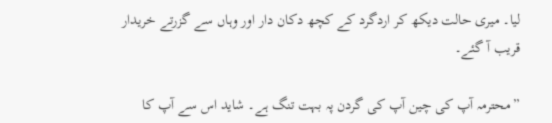لیا۔ میری حالت دیکھ کر اردگرد کے کچھ دکان دار اور وہاں سے گزرتے خریدار قریب آ گئے۔

”محترمہ آپ کی چین آپ کی گردن پہ بہت تنگ ہے۔ شاید اس سے آپ کا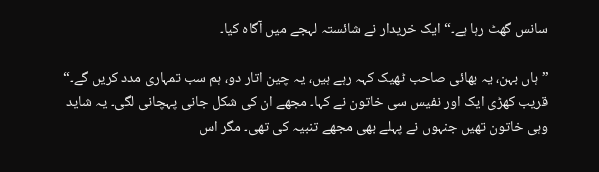سانس گھٹ رہا ہے۔“ ایک خریدار نے شائستہ لہجے میں آگاہ کیا۔

” ہاں بہن، یہ بھائی صاحب ٹھیک کہہ رہے ہیں، یہ چین اتار دو، ہم سب تمہاری مدد کریں گے۔“ قریب کھڑی ایک اور نفیس سی خاتون نے کہا۔ مجھے ان کی شکل جانی پہچانی لگی۔ یہ شاید وہی خاتون تھیں جنہوں نے پہلے بھی مجھے تنبیہ کی تھی۔ مگر اس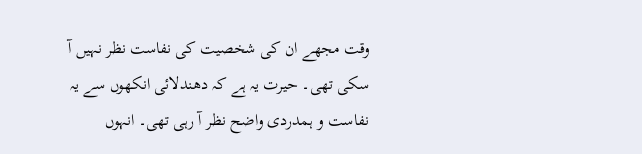وقت مجھے ان کی شخصیت کی نفاست نظر نہیں آ سکی تھی۔ حیرت یہ ہے کہ دھندلائی انکھوں سے یہ نفاست و ہمدردی واضح نظر آ رہی تھی۔ انہوں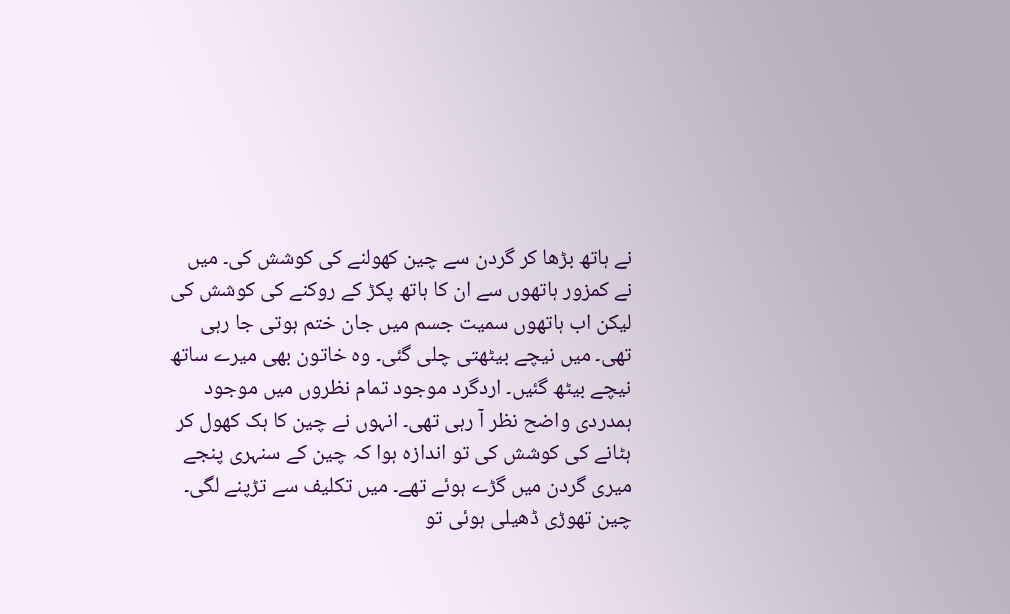نے ہاتھ بڑھا کر گردن سے چین کھولنے کی کوشش کی۔ میں نے کمزور ہاتھوں سے ان کا ہاتھ پکڑ کے روکنے کی کوشش کی لیکن اب ہاتھوں سمیت جسم میں جان ختم ہوتی جا رہی تھی۔ میں نیچے بیٹھتی چلی گئی۔ وہ خاتون بھی میرے ساتھ نیچے بیٹھ گئیں۔ اردگرد موجود تمام نظروں میں موجود ہمدردی واضح نظر آ رہی تھی۔ انہوں نے چین کا ہک کھول کر ہٹانے کی کوشش کی تو اندازہ ہوا کہ چین کے سنہری پنجے میری گردن میں گڑے ہوئے تھے۔ میں تکلیف سے تڑپنے لگی۔ چین تھوڑی ڈھیلی ہوئی تو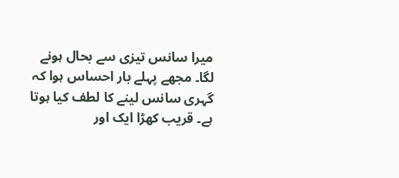میرا سانس تیزی سے بحال ہونے لگا۔ مجھے پہلے بار احساس ہوا کہ گہری سانس لینے کا لطف کیا ہوتا ہے۔ قریب کھڑا ایک اور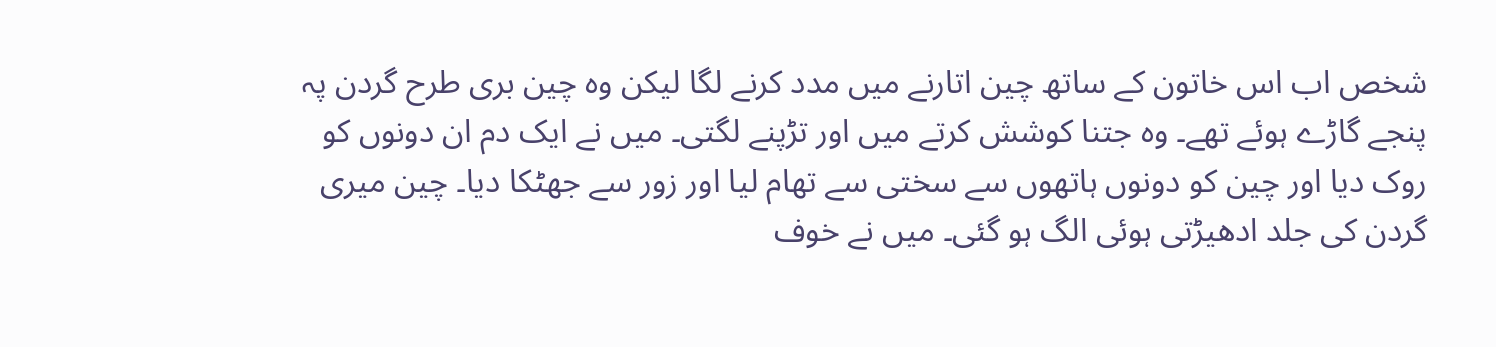شخص اب اس خاتون کے ساتھ چین اتارنے میں مدد کرنے لگا لیکن وہ چین بری طرح گردن پہ پنجے گاڑے ہوئے تھے۔ وہ جتنا کوشش کرتے میں اور تڑپنے لگتی۔ میں نے ایک دم ان دونوں کو روک دیا اور چین کو دونوں ہاتھوں سے سختی سے تھام لیا اور زور سے جھٹکا دیا۔ چین میری گردن کی جلد ادھیڑتی ہوئی الگ ہو گئی۔ میں نے خوف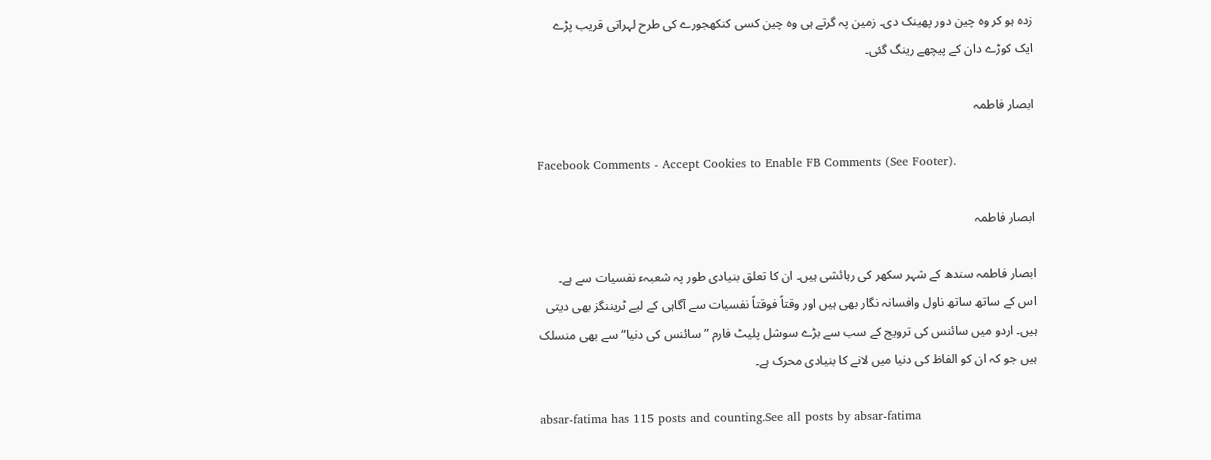زدہ ہو کر وہ چین دور پھینک دی۔ زمین پہ گرتے ہی وہ چین کسی کنکھجورے کی طرح لہراتی قریب پڑے ایک کوڑے دان کے پیچھے رینگ گئی۔

ابصار فاطمہ

Facebook Comments - Accept Cookies to Enable FB Comments (See Footer).

ابصار فاطمہ

ابصار فاطمہ سندھ کے شہر سکھر کی رہائشی ہیں۔ ان کا تعلق بنیادی طور پہ شعبہء نفسیات سے ہے۔ اس کے ساتھ ساتھ ناول وافسانہ نگار بھی ہیں اور وقتاً فوقتاً نفسیات سے آگاہی کے لیے ٹریننگز بھی دیتی ہیں۔ اردو میں سائنس کی ترویج کے سب سے بڑے سوشل پلیٹ فارم ”سائنس کی دنیا“ سے بھی منسلک ہیں جو کہ ان کو الفاظ کی دنیا میں لانے کا بنیادی محرک ہے۔

absar-fatima has 115 posts and counting.See all posts by absar-fatima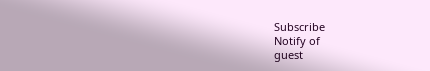Subscribe
Notify of
guest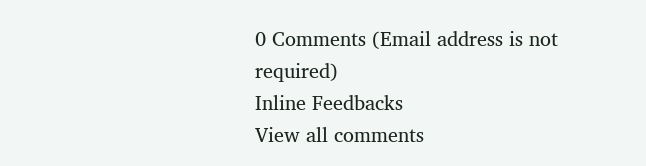0 Comments (Email address is not required)
Inline Feedbacks
View all comments